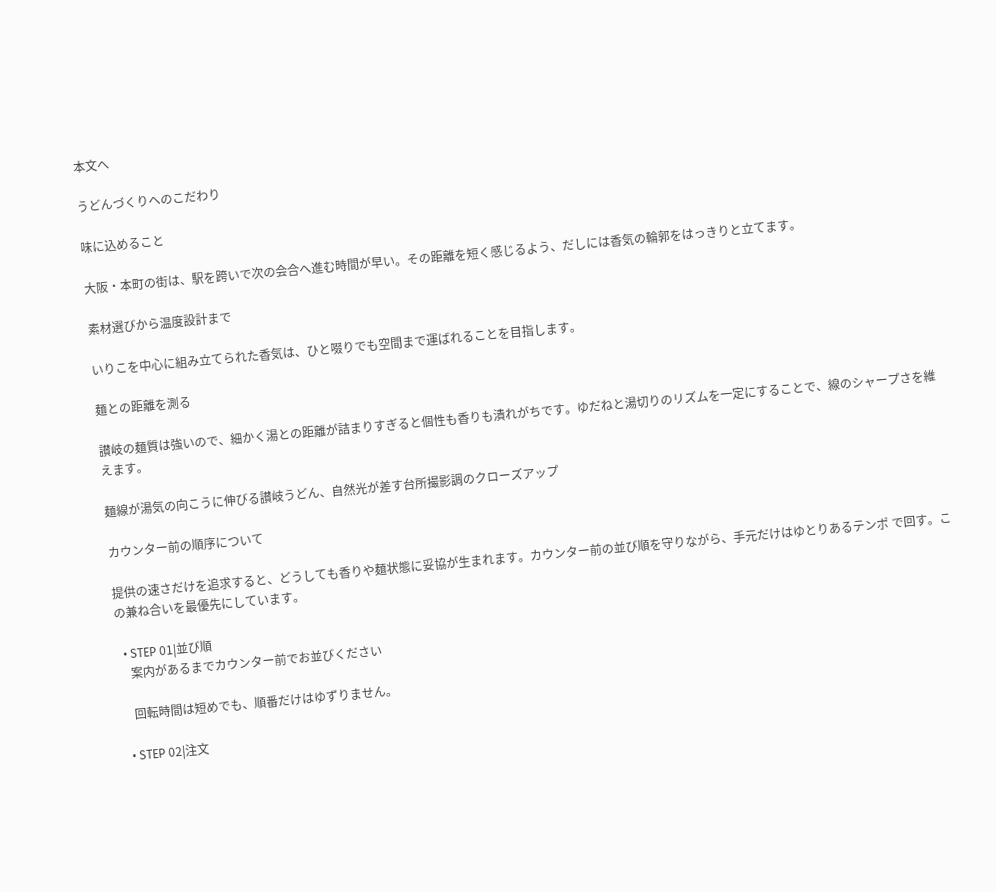本文へ

うどんづくりへのこだわり

味に込めること

大阪・本町の街は、駅を跨いで次の会合へ進む時間が早い。その距離を短く感じるよう、だしには香気の輪郭をはっきりと立てます。

素材選びから温度設計まで

いりこを中心に組み立てられた香気は、ひと啜りでも空間まで運ばれることを目指します。

麺との距離を測る

讃岐の麺質は強いので、細かく湯との距離が詰まりすぎると個性も香りも潰れがちです。ゆだねと湯切りのリズムを一定にすることで、線のシャープさを維えます。

麺線が湯気の向こうに伸びる讃岐うどん、自然光が差す台所撮影調のクローズアップ

カウンター前の順序について

提供の速さだけを追求すると、どうしても香りや麺状態に妥協が生まれます。カウンター前の並び順を守りながら、手元だけはゆとりあるテンポ で回す。この兼ね合いを最優先にしています。

  • STEP 01|並び順
    案内があるまでカウンター前でお並びください

    回転時間は短めでも、順番だけはゆずりません。

  • STEP 02|注文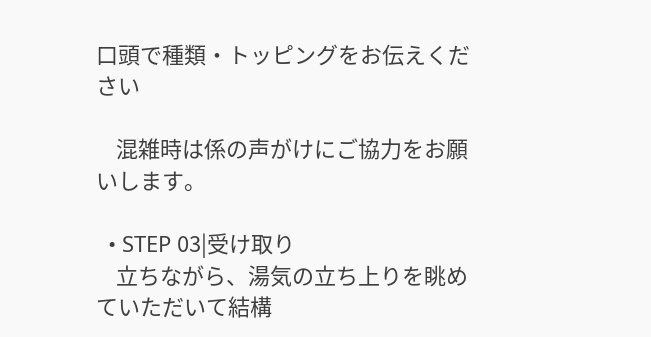口頭で種類・トッピングをお伝えください

    混雑時は係の声がけにご協力をお願いします。

  • STEP 03|受け取り
    立ちながら、湯気の立ち上りを眺めていただいて結構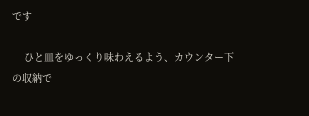です

    ひと皿をゆっくり味わえるよう、カウンター下の収納で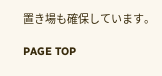置き場も確保しています。

PAGE TOP